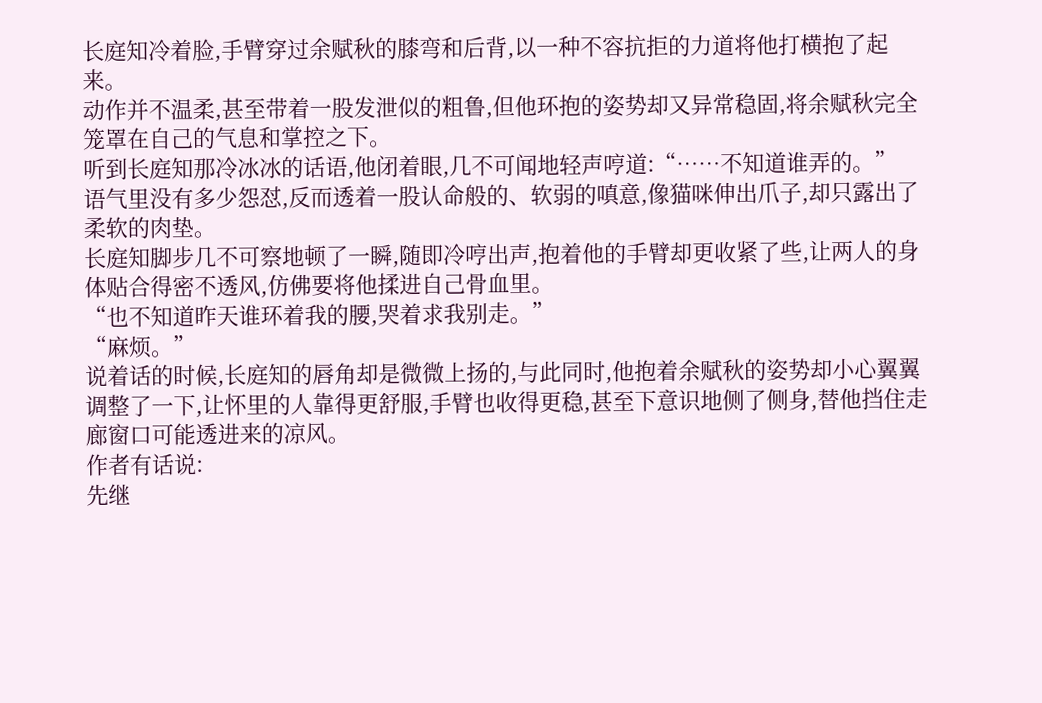长庭知冷着脸,手臂穿过余赋秋的膝弯和后背,以一种不容抗拒的力道将他打横抱了起来。
动作并不温柔,甚至带着一股发泄似的粗鲁,但他环抱的姿势却又异常稳固,将余赋秋完全笼罩在自己的气息和掌控之下。
听到长庭知那冷冰冰的话语,他闭着眼,几不可闻地轻声哼道:“……不知道谁弄的。”
语气里没有多少怨怼,反而透着一股认命般的、软弱的嗔意,像猫咪伸出爪子,却只露出了柔软的肉垫。
长庭知脚步几不可察地顿了一瞬,随即冷哼出声,抱着他的手臂却更收紧了些,让两人的身体贴合得密不透风,仿佛要将他揉进自己骨血里。
“也不知道昨天谁环着我的腰,哭着求我别走。”
“麻烦。”
说着话的时候,长庭知的唇角却是微微上扬的,与此同时,他抱着余赋秋的姿势却小心翼翼调整了一下,让怀里的人靠得更舒服,手臂也收得更稳,甚至下意识地侧了侧身,替他挡住走廊窗口可能透进来的凉风。
作者有话说:
先继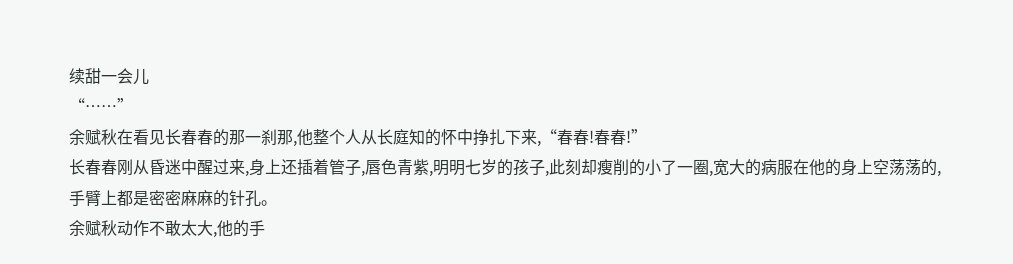续甜一会儿
“……”
余赋秋在看见长春春的那一刹那,他整个人从长庭知的怀中挣扎下来,“春春!春春!”
长春春刚从昏迷中醒过来,身上还插着管子,唇色青紫,明明七岁的孩子,此刻却瘦削的小了一圈,宽大的病服在他的身上空荡荡的,手臂上都是密密麻麻的针孔。
余赋秋动作不敢太大,他的手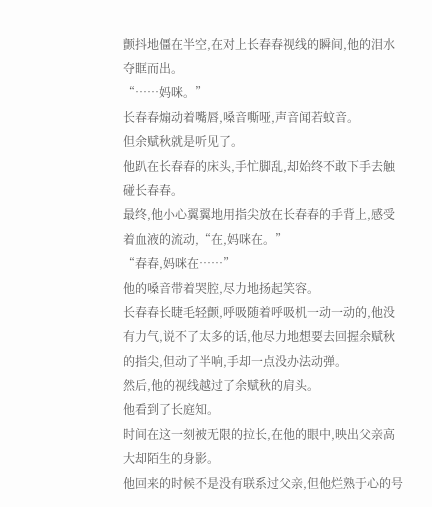颤抖地僵在半空,在对上长春春视线的瞬间,他的泪水夺眶而出。
“……妈咪。”
长春春煽动着嘴唇,嗓音嘶哑,声音闻若蚊音。
但余赋秋就是听见了。
他趴在长春春的床头,手忙脚乱,却始终不敢下手去触碰长春春。
最终,他小心翼翼地用指尖放在长春春的手背上,感受着血液的流动,“在,妈咪在。”
“春春,妈咪在……”
他的嗓音带着哭腔,尽力地扬起笑容。
长春春长睫毛轻颤,呼吸随着呼吸机一动一动的,他没有力气,说不了太多的话,他尽力地想要去回握余赋秋的指尖,但动了半响,手却一点没办法动弹。
然后,他的视线越过了余赋秋的肩头。
他看到了长庭知。
时间在这一刻被无限的拉长,在他的眼中,映出父亲高大却陌生的身影。
他回来的时候不是没有联系过父亲,但他烂熟于心的号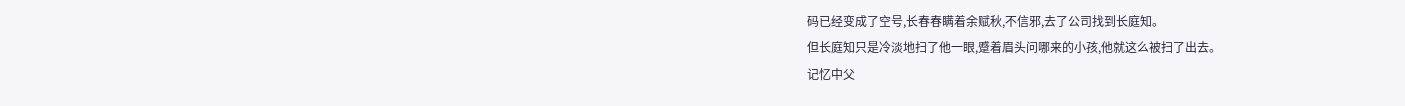码已经变成了空号,长春春瞒着余赋秋,不信邪,去了公司找到长庭知。
但长庭知只是冷淡地扫了他一眼,蹙着眉头问哪来的小孩,他就这么被扫了出去。
记忆中父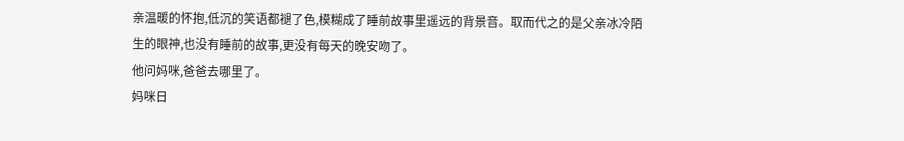亲温暖的怀抱,低沉的笑语都褪了色,模糊成了睡前故事里遥远的背景音。取而代之的是父亲冰冷陌生的眼神,也没有睡前的故事,更没有每天的晚安吻了。
他问妈咪,爸爸去哪里了。
妈咪日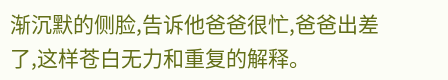渐沉默的侧脸,告诉他爸爸很忙,爸爸出差了,这样苍白无力和重复的解释。